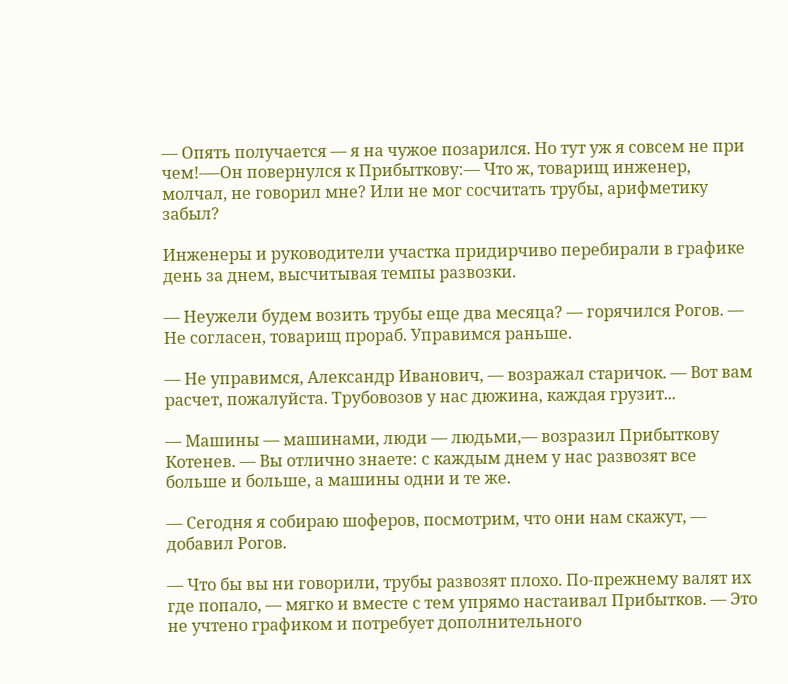— Опять получается — я на чужое позарился. Но тут уж я совсем не при чем!-—Он повернулся к Прибыткову:— Что ж, товарищ инженер, молчал, не говорил мне? Или не мог сосчитать трубы, арифметику забыл?

Инженеры и руководители участка придирчиво перебирали в графике день за днем, высчитывая темпы развозки.

— Неужели будем возить трубы еще два месяца? — горячился Рогов. — Не согласен, товарищ прораб. Управимся раньше.

— Не управимся, Александр Иванович, — возражал старичок. — Вот вам расчет, пожалуйста. Трубовозов у нас дюжина, каждая грузит...

— Машины — машинами, люди — людьми,— возразил Прибыткову Котенев. — Вы отлично знаете: с каждым днем у нас развозят все больше и больше, а машины одни и те же.

— Сегодня я собираю шоферов, посмотрим, что они нам скажут, — добавил Рогов.

— Что бы вы ни говорили, трубы развозят плохо. По-прежнему валят их где попало, — мягко и вместе с тем упрямо настаивал Прибытков. — Это не учтено графиком и потребует дополнительного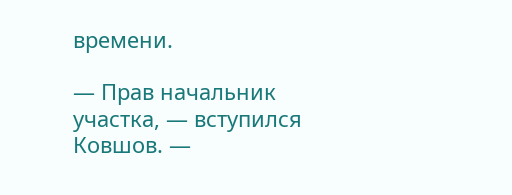времени.

— Прав начальник участка, — вступился Ковшов. —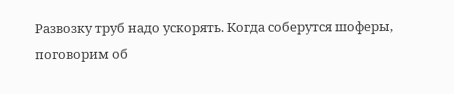Развозку труб надо ускорять. Когда соберутся шоферы, поговорим об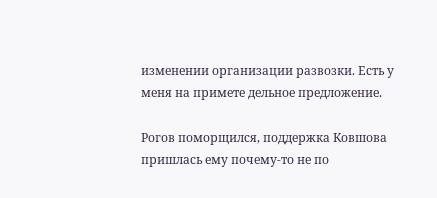изменении организации развозки. Есть у меня на примете дельное предложение.

Рогов поморщился, поддержка Ковшова пришлась ему почему-то не по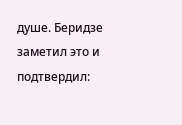душе. Беридзе заметил это и подтвердил: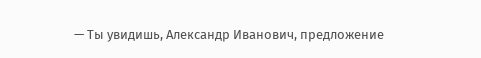— Ты увидишь, Александр Иванович, предложение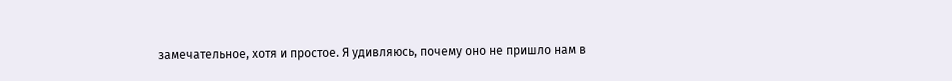замечательное, хотя и простое. Я удивляюсь, почему оно не пришло нам в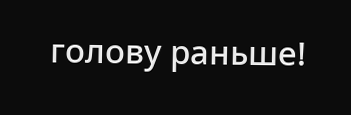голову раньше!